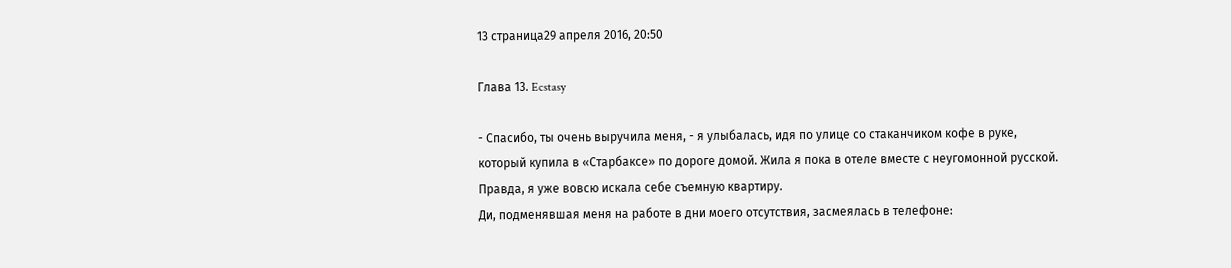13 страница29 апреля 2016, 20:50

Глава 13. Ecstasy

- Спасибо, ты очень выручила меня, - я улыбалась, идя по улице со стаканчиком кофе в руке, который купила в «Старбаксе» по дороге домой. Жила я пока в отеле вместе с неугомонной русской. Правда, я уже вовсю искала себе съемную квартиру.
Ди, подменявшая меня на работе в дни моего отсутствия, засмеялась в телефоне: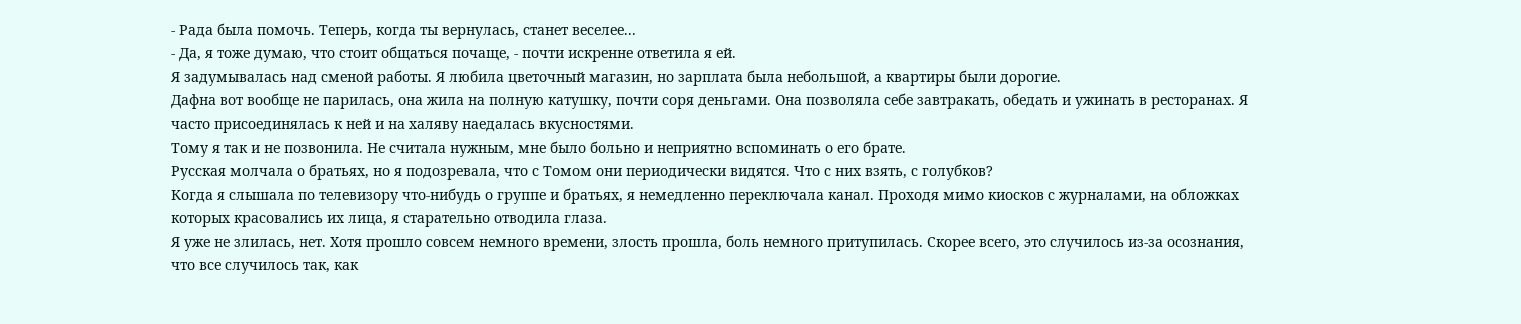- Рада была помочь. Теперь, когда ты вернулась, станет веселее...
- Да, я тоже думаю, что стоит общаться почаще, - почти искренне ответила я ей.
Я задумывалась над сменой работы. Я любила цветочный магазин, но зарплата была небольшой, а квартиры были дорогие.
Дафна вот вообще не парилась, она жила на полную катушку, почти соря деньгами. Она позволяла себе завтракать, обедать и ужинать в ресторанах. Я часто присоединялась к ней и на халяву наедалась вкусностями.
Тому я так и не позвонила. Не считала нужным, мне было больно и неприятно вспоминать о его брате.
Русская молчала о братьях, но я подозревала, что с Томом они периодически видятся. Что с них взять, с голубков?
Когда я слышала по телевизору что-нибудь о группе и братьях, я немедленно переключала канал. Проходя мимо киосков с журналами, на обложках которых красовались их лица, я старательно отводила глаза.
Я уже не злилась, нет. Хотя прошло совсем немного времени, злость прошла, боль немного притупилась. Скорее всего, это случилось из-за осознания, что все случилось так, как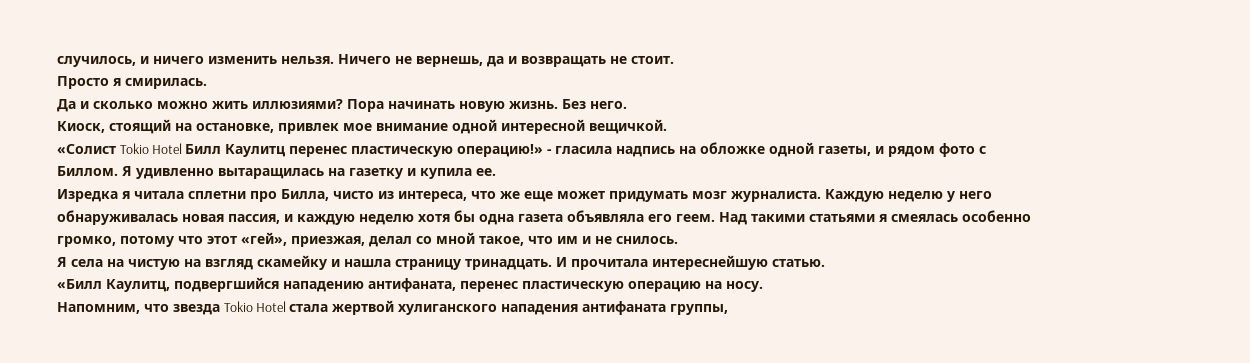случилось, и ничего изменить нельзя. Ничего не вернешь, да и возвращать не стоит.
Просто я смирилась.
Да и сколько можно жить иллюзиями? Пора начинать новую жизнь. Без него.
Киоск, стоящий на остановке, привлек мое внимание одной интересной вещичкой.
«Солист Tokio Hotel Билл Каулитц перенес пластическую операцию!» - гласила надпись на обложке одной газеты, и рядом фото с Биллом. Я удивленно вытаращилась на газетку и купила ее.
Изредка я читала сплетни про Билла, чисто из интереса, что же еще может придумать мозг журналиста. Каждую неделю у него обнаруживалась новая пассия, и каждую неделю хотя бы одна газета объявляла его геем. Над такими статьями я смеялась особенно громко, потому что этот «гей», приезжая, делал со мной такое, что им и не снилось.
Я села на чистую на взгляд скамейку и нашла страницу тринадцать. И прочитала интереснейшую статью.
«Билл Каулитц, подвергшийся нападению антифаната, перенес пластическую операцию на носу.
Напомним, что звезда Tokio Hotel стала жертвой хулиганского нападения антифаната группы,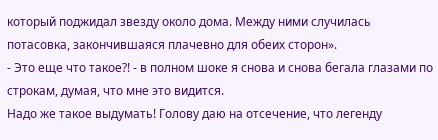который поджидал звезду около дома. Между ними случилась потасовка, закончившаяся плачевно для обеих сторон».
- Это еще что такое?! - в полном шоке я снова и снова бегала глазами по строкам, думая, что мне это видится.
Надо же такое выдумать! Голову даю на отсечение, что легенду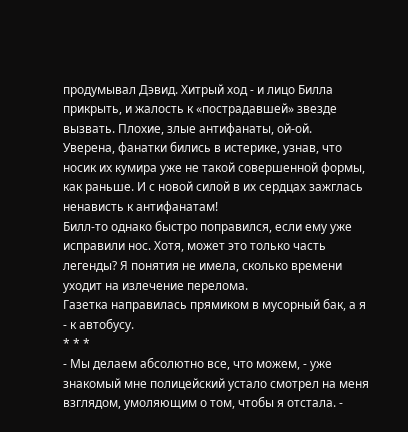продумывал Дэвид. Хитрый ход - и лицо Билла прикрыть, и жалость к «пострадавшей» звезде вызвать. Плохие, злые антифанаты, ой-ой.
Уверена, фанатки бились в истерике, узнав, что носик их кумира уже не такой совершенной формы, как раньше. И с новой силой в их сердцах зажглась ненависть к антифанатам!
Билл-то однако быстро поправился, если ему уже исправили нос. Хотя, может это только часть легенды? Я понятия не имела, сколько времени уходит на излечение перелома.
Газетка направилась прямиком в мусорный бак, а я - к автобусу.
* * *
- Мы делаем абсолютно все, что можем, - уже знакомый мне полицейский устало смотрел на меня взглядом, умоляющим о том, чтобы я отстала. -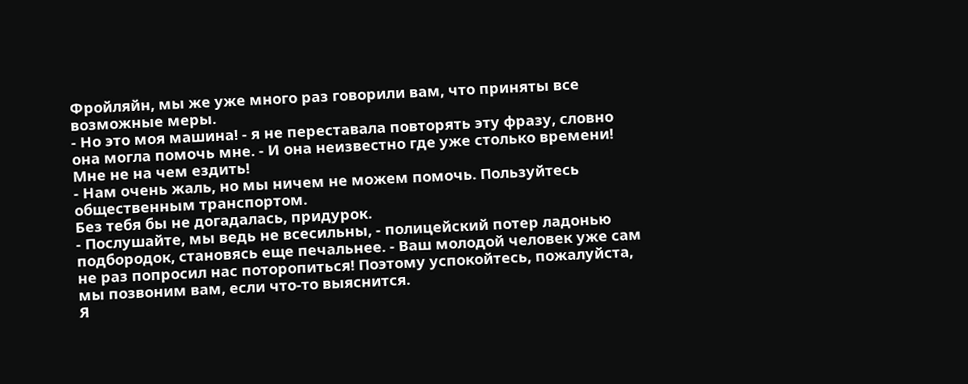Фройляйн, мы же уже много раз говорили вам, что приняты все возможные меры.
- Но это моя машина! - я не переставала повторять эту фразу, словно она могла помочь мне. - И она неизвестно где уже столько времени! Мне не на чем ездить!
- Нам очень жаль, но мы ничем не можем помочь. Пользуйтесь общественным транспортом.
Без тебя бы не догадалась, придурок.
- Послушайте, мы ведь не всесильны, - полицейский потер ладонью подбородок, становясь еще печальнее. - Ваш молодой человек уже сам не раз попросил нас поторопиться! Поэтому успокойтесь, пожалуйста, мы позвоним вам, если что-то выяснится.
Я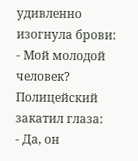удивленно изогнула брови:
- Мой молодой человек?
Полицейский закатил глаза:
- Да, он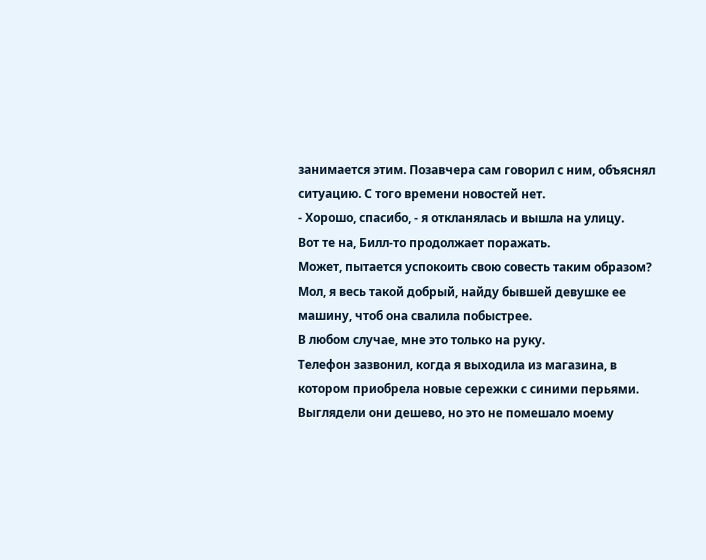занимается этим. Позавчера сам говорил с ним, объяснял ситуацию. С того времени новостей нет.
- Хорошо, спасибо, - я откланялась и вышла на улицу.
Вот те на, Билл-то продолжает поражать.
Может, пытается успокоить свою совесть таким образом? Мол, я весь такой добрый, найду бывшей девушке ее машину, чтоб она свалила побыстрее.
В любом случае, мне это только на руку.
Телефон зазвонил, когда я выходила из магазина, в котором приобрела новые сережки с синими перьями. Выглядели они дешево, но это не помешало моему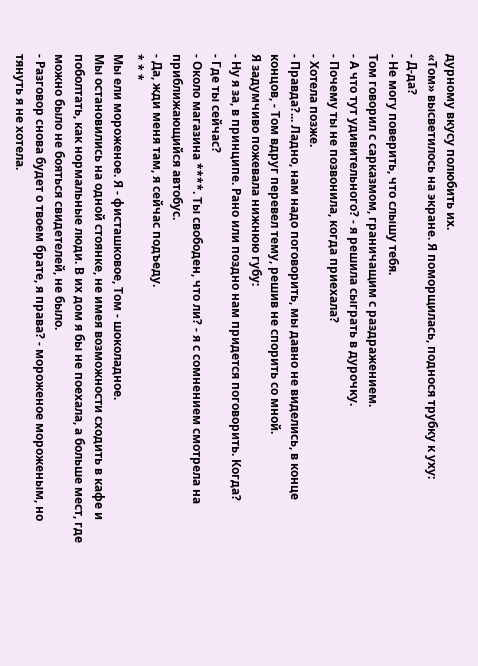дурному вкусу полюбить их.
«Том» высветилось на экране. Я поморщилась, поднося трубку к уху:
- Д-да?
- Не могу поверить, что слышу тебя.
Том говорил с сарказмом, граничащим с раздражением.
- А что тут удивительного? - я решила сыграть в дурочку.
- Почему ты не позвонила, когда приехала?
- Хотела позже.
- Правда?... Ладно, нам надо поговорить, мы давно не виделись, в конце концов, - Том вдруг перевел тему, решив не спорить со мной.
Я задумчиво пожевала нижнюю губу:
- Ну я за, в принципе. Рано или поздно нам придется поговорить. Когда?
- Где ты сейчас?
- Около магазина ****. Ты свободен, что ли? - я с сомнением смотрела на приближающийся автобус.
- Да, жди меня там, я сейчас подъеду.
* * *
Мы ели мороженое. Я - фисташковое, Том - шоколадное.
Мы остановились на одной стоянке, не имея возможности сходить в кафе и поболтать, как нормальные люди. В их дом я бы не поехала, а больше мест, где можно было не бояться свидетелей, не было.
- Разговор снова будет о твоем брате, я права? - мороженое мороженым, но тянуть я не хотела.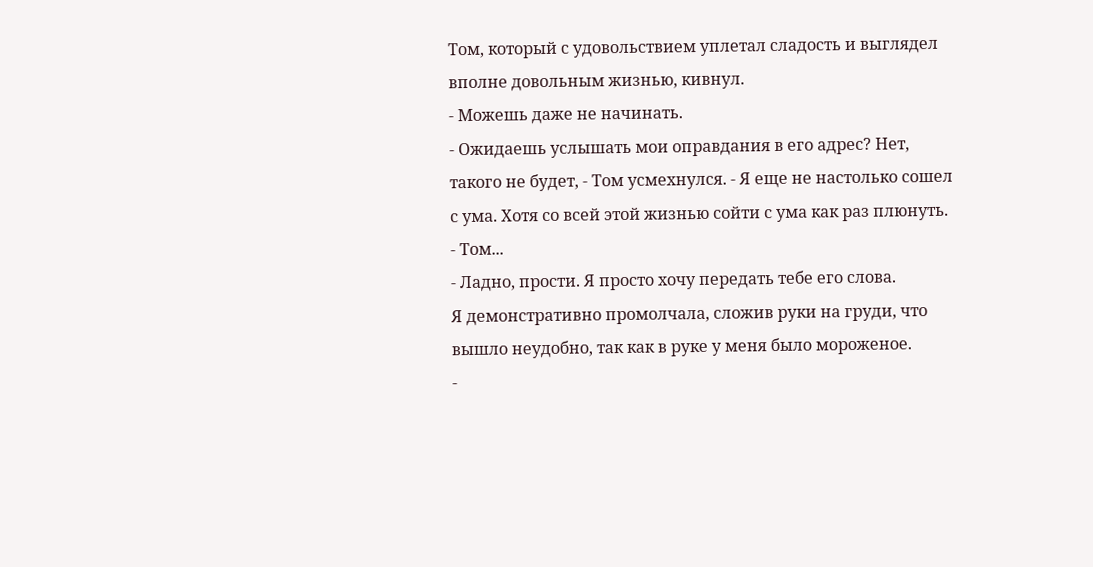Том, который с удовольствием уплетал сладость и выглядел вполне довольным жизнью, кивнул.
- Можешь даже не начинать.
- Ожидаешь услышать мои оправдания в его адрес? Нет, такого не будет, - Том усмехнулся. - Я еще не настолько сошел с ума. Хотя со всей этой жизнью сойти с ума как раз плюнуть.
- Том...
- Ладно, прости. Я просто хочу передать тебе его слова.
Я демонстративно промолчала, сложив руки на груди, что вышло неудобно, так как в руке у меня было мороженое.
-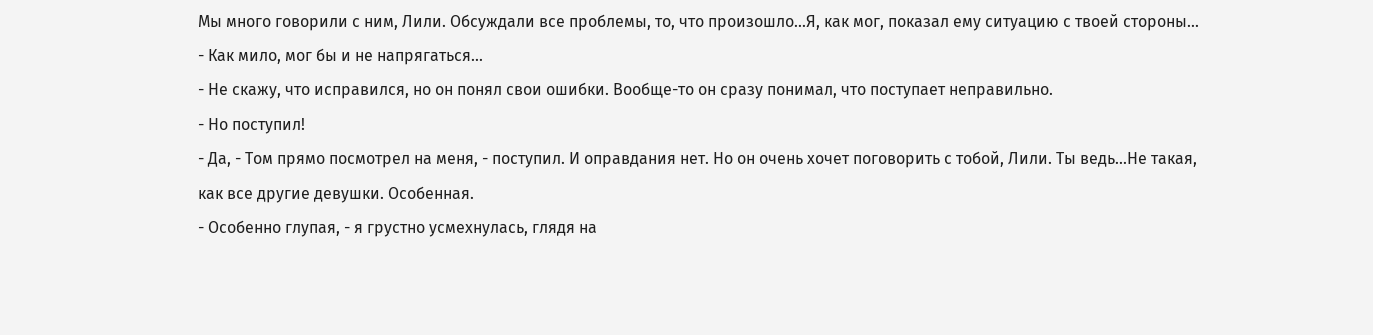Мы много говорили с ним, Лили. Обсуждали все проблемы, то, что произошло...Я, как мог, показал ему ситуацию с твоей стороны...
- Как мило, мог бы и не напрягаться...
- Не скажу, что исправился, но он понял свои ошибки. Вообще-то он сразу понимал, что поступает неправильно.
- Но поступил!
- Да, - Том прямо посмотрел на меня, - поступил. И оправдания нет. Но он очень хочет поговорить с тобой, Лили. Ты ведь...Не такая, как все другие девушки. Особенная.
- Особенно глупая, - я грустно усмехнулась, глядя на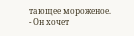тающее мороженое.
- Он хочет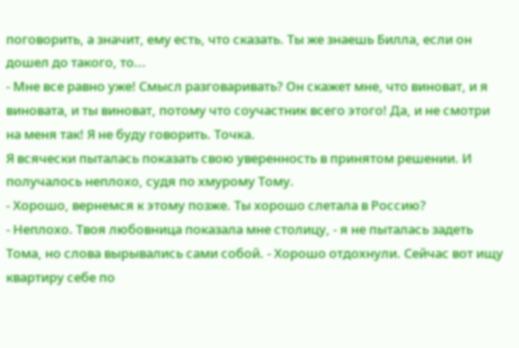поговорить, а значит, ему есть, что сказать. Ты же знаешь Билла, если он дошел до такого, то...
- Мне все равно уже! Смысл разговаривать? Он скажет мне, что виноват, и я виновата, и ты виноват, потому что соучастник всего этого! Да, и не смотри на меня так! Я не буду говорить. Точка.
Я всячески пыталась показать свою уверенность в принятом решении. И получалось неплохо, судя по хмурому Тому.
- Хорошо, вернемся к этому позже. Ты хорошо слетала в Россию?
- Неплохо. Твоя любовница показала мне столицу, - я не пыталась задеть Тома, но слова вырывались сами собой. - Хорошо отдохнули. Сейчас вот ищу квартиру себе по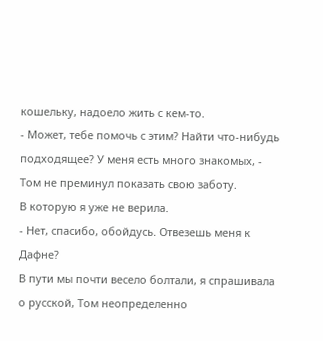кошельку, надоело жить с кем-то.
- Может, тебе помочь с этим? Найти что-нибудь подходящее? У меня есть много знакомых, - Том не преминул показать свою заботу.
В которую я уже не верила.
- Нет, спасибо, обойдусь. Отвезешь меня к Дафне?
В пути мы почти весело болтали, я спрашивала о русской, Том неопределенно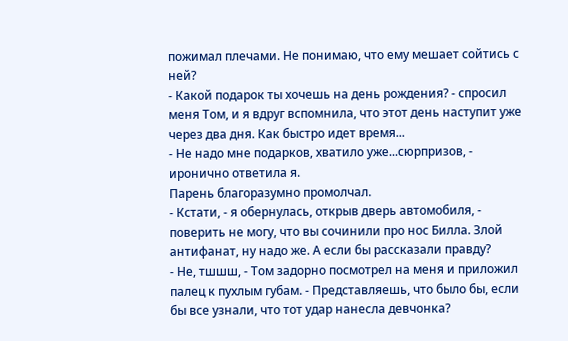пожимал плечами. Не понимаю, что ему мешает сойтись с ней?
- Какой подарок ты хочешь на день рождения? - спросил меня Том, и я вдруг вспомнила, что этот день наступит уже через два дня. Как быстро идет время...
- Не надо мне подарков, хватило уже...сюрпризов, - иронично ответила я.
Парень благоразумно промолчал.
- Кстати, - я обернулась, открыв дверь автомобиля, - поверить не могу, что вы сочинили про нос Билла. Злой антифанат, ну надо же. А если бы рассказали правду?
- Не, тшшш, - Том задорно посмотрел на меня и приложил палец к пухлым губам. - Представляешь, что было бы, если бы все узнали, что тот удар нанесла девчонка?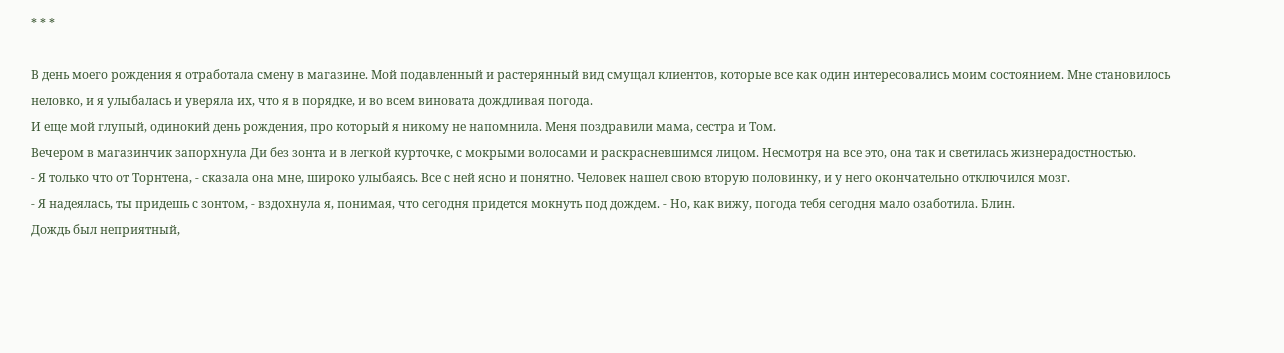* * *

В день моего рождения я отработала смену в магазине. Мой подавленный и растерянный вид смущал клиентов, которые все как один интересовались моим состоянием. Мне становилось неловко, и я улыбалась и уверяла их, что я в порядке, и во всем виновата дождливая погода.
И еще мой глупый, одинокий день рождения, про который я никому не напомнила. Меня поздравили мама, сестра и Том.
Вечером в магазинчик запорхнула Ди без зонта и в легкой курточке, с мокрыми волосами и раскрасневшимся лицом. Несмотря на все это, она так и светилась жизнерадостностью.
- Я только что от Торнтена, - сказала она мне, широко улыбаясь. Все с ней ясно и понятно. Человек нашел свою вторую половинку, и у него окончательно отключился мозг.
- Я надеялась, ты придешь с зонтом, - вздохнула я, понимая, что сегодня придется мокнуть под дождем. - Но, как вижу, погода тебя сегодня мало озаботила. Блин.
Дождь был неприятный,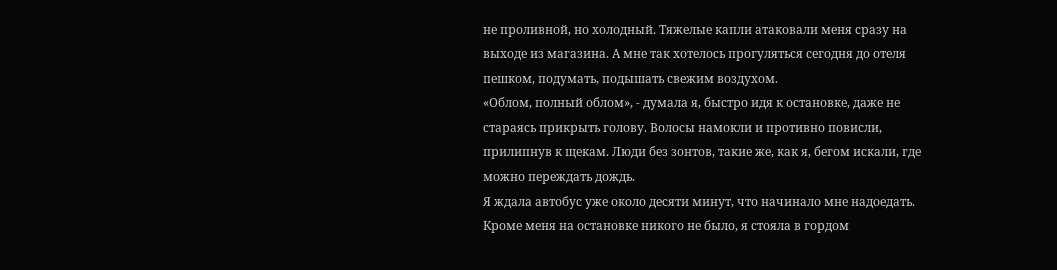не проливной, но холодный. Тяжелые капли атаковали меня сразу на выходе из магазина. А мне так хотелось прогуляться сегодня до отеля пешком, подумать, подышать свежим воздухом.
«Облом, полный облом», - думала я, быстро идя к остановке, даже не стараясь прикрыть голову. Волосы намокли и противно повисли, прилипнув к щекам. Люди без зонтов, такие же, как я, бегом искали, где можно переждать дождь.
Я ждала автобус уже около десяти минут, что начинало мне надоедать. Кроме меня на остановке никого не было, я стояла в гордом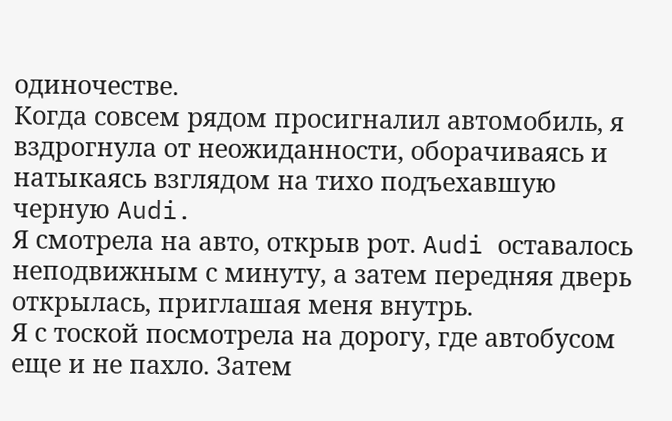одиночестве.
Когда совсем рядом просигналил автомобиль, я вздрогнула от неожиданности, оборачиваясь и натыкаясь взглядом на тихо подъехавшую черную Audi.
Я смотрела на авто, открыв рот. Audi оставалось неподвижным с минуту, а затем передняя дверь открылась, приглашая меня внутрь.
Я с тоской посмотрела на дорогу, где автобусом еще и не пахло. Затем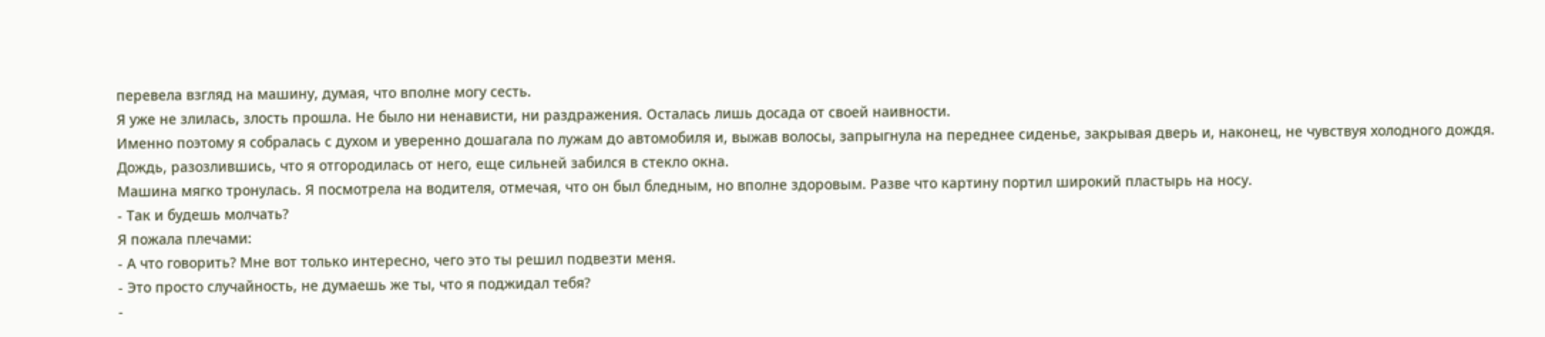перевела взгляд на машину, думая, что вполне могу сесть.
Я уже не злилась, злость прошла. Не было ни ненависти, ни раздражения. Осталась лишь досада от своей наивности.
Именно поэтому я собралась с духом и уверенно дошагала по лужам до автомобиля и, выжав волосы, запрыгнула на переднее сиденье, закрывая дверь и, наконец, не чувствуя холодного дождя.
Дождь, разозлившись, что я отгородилась от него, еще сильней забился в стекло окна.
Машина мягко тронулась. Я посмотрела на водителя, отмечая, что он был бледным, но вполне здоровым. Разве что картину портил широкий пластырь на носу.
- Так и будешь молчать?
Я пожала плечами:
- А что говорить? Мне вот только интересно, чего это ты решил подвезти меня.
- Это просто случайность, не думаешь же ты, что я поджидал тебя?
-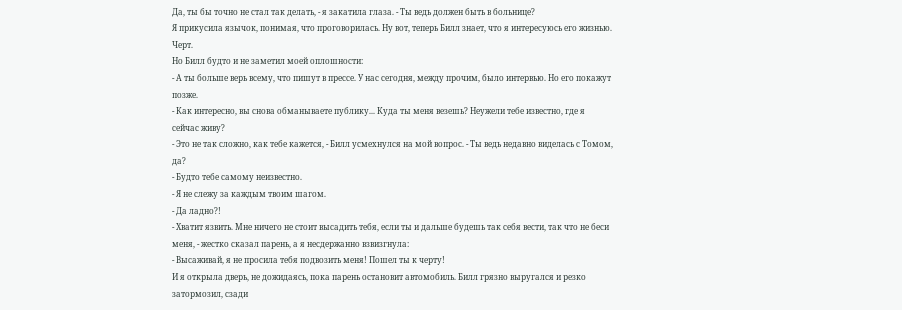Да, ты бы точно не стал так делать, - я закатила глаза. - Ты ведь должен быть в больнице?
Я прикусила язычок, понимая, что проговорилась. Ну вот, теперь Билл знает, что я интересуюсь его жизнью. Черт.
Но Билл будто и не заметил моей оплошности:
- А ты больше верь всему, что пишут в прессе. У нас сегодня, между прочим, было интервью. Но его покажут позже.
- Как интересно, вы снова обманываете публику... Куда ты меня везешь? Неужели тебе известно, где я сейчас живу?
- Это не так сложно, как тебе кажется, - Билл усмехнулся на мой вопрос. - Ты ведь недавно виделась с Томом, да?
- Будто тебе самому неизвестно.
- Я не слежу за каждым твоим шагом.
- Да ладно?!
- Хватит язвить. Мне ничего не стоит высадить тебя, если ты и дальше будешь так себя вести, так что не беси меня, - жестко сказал парень, а я несдержанно взвизгнула:
- Высаживай, я не просила тебя подвозить меня! Пошел ты к черту!
И я открыла дверь, не дожидаясь, пока парень остановит автомобиль. Билл грязно выругался и резко затормозил, сзади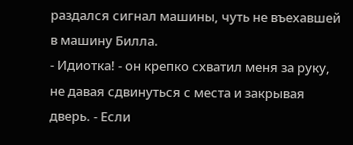раздался сигнал машины, чуть не въехавшей в машину Билла.
- Идиотка! - он крепко схватил меня за руку, не давая сдвинуться с места и закрывая дверь. - Если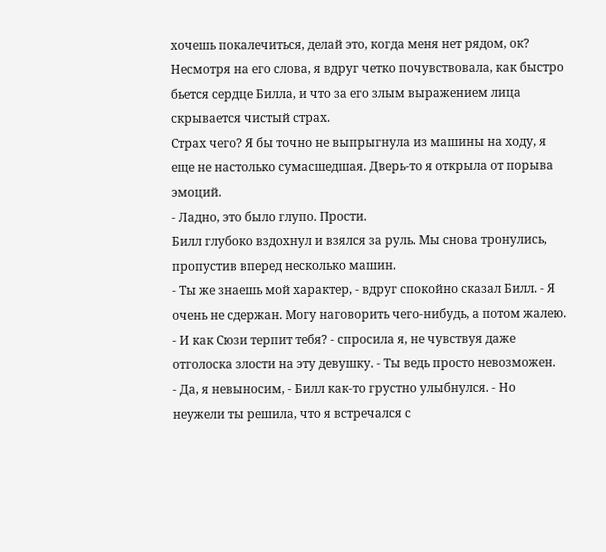хочешь покалечиться, делай это, когда меня нет рядом, ок?
Несмотря на его слова, я вдруг четко почувствовала, как быстро бьется сердце Билла, и что за его злым выражением лица скрывается чистый страх.
Страх чего? Я бы точно не выпрыгнула из машины на ходу, я еще не настолько сумасшедшая. Дверь-то я открыла от порыва эмоций.
- Ладно, это было глупо. Прости.
Билл глубоко вздохнул и взялся за руль. Мы снова тронулись, пропустив вперед несколько машин.
- Ты же знаешь мой характер, - вдруг спокойно сказал Билл. - Я очень не сдержан. Могу наговорить чего-нибудь, а потом жалею.
- И как Сюзи терпит тебя? - спросила я, не чувствуя даже отголоска злости на эту девушку. - Ты ведь просто невозможен.
- Да, я невыносим, - Билл как-то грустно улыбнулся. - Но неужели ты решила, что я встречался с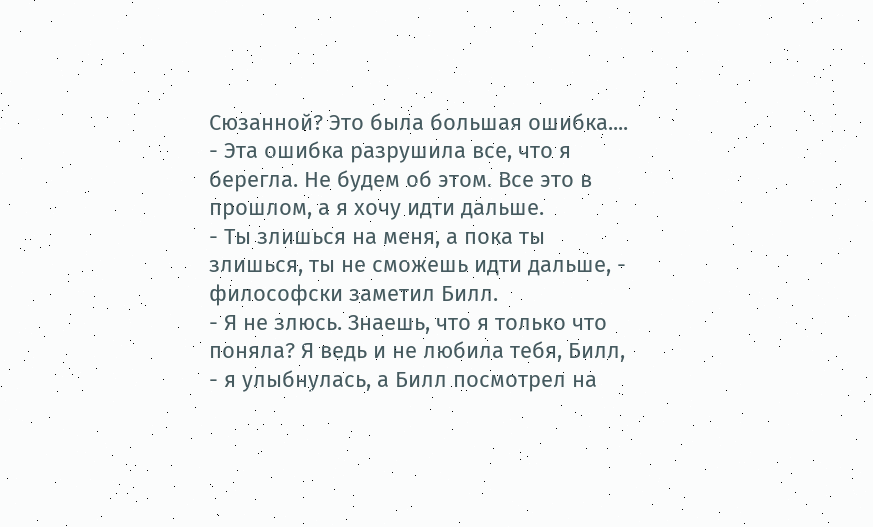Сюзанной? Это была большая ошибка....
- Эта ошибка разрушила все, что я берегла. Не будем об этом. Все это в прошлом, а я хочу идти дальше.
- Ты злишься на меня, а пока ты злишься, ты не сможешь идти дальше, - философски заметил Билл.
- Я не злюсь. Знаешь, что я только что поняла? Я ведь и не любила тебя, Билл, - я улыбнулась, а Билл посмотрел на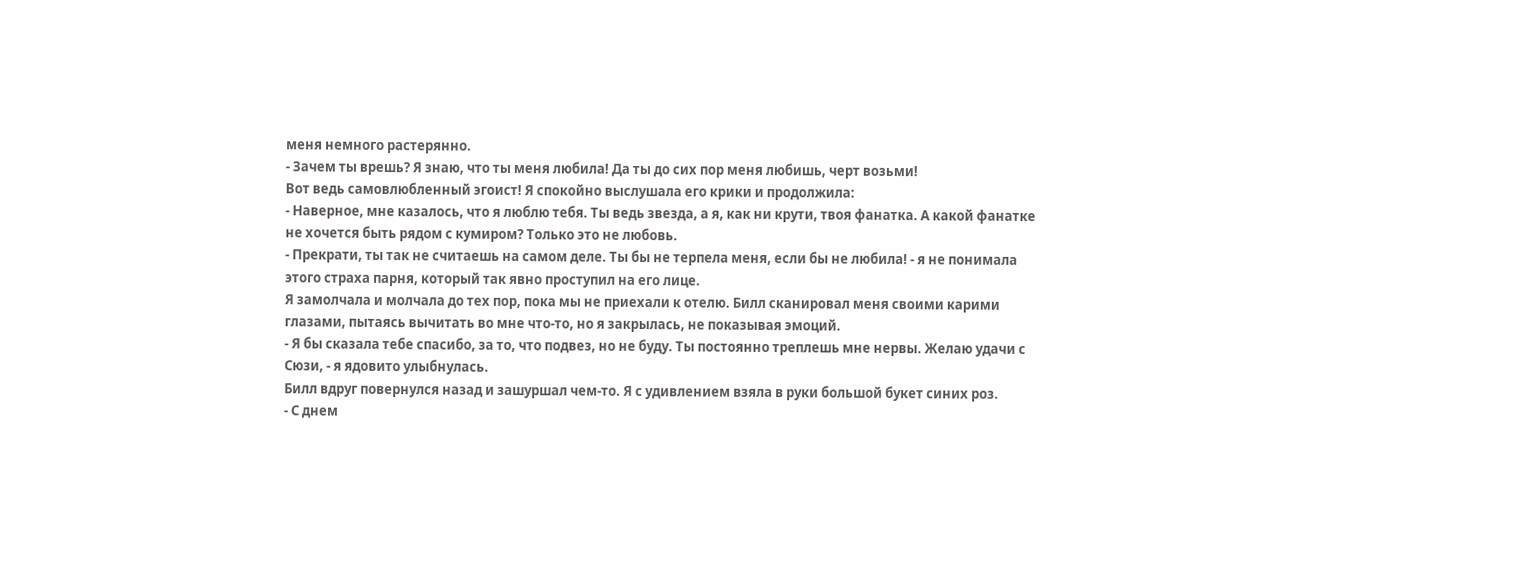меня немного растерянно.
- Зачем ты врешь? Я знаю, что ты меня любила! Да ты до сих пор меня любишь, черт возьми!
Вот ведь самовлюбленный эгоист! Я спокойно выслушала его крики и продолжила:
- Наверное, мне казалось, что я люблю тебя. Ты ведь звезда, а я, как ни крути, твоя фанатка. А какой фанатке не хочется быть рядом с кумиром? Только это не любовь.
- Прекрати, ты так не считаешь на самом деле. Ты бы не терпела меня, если бы не любила! - я не понимала этого страха парня, который так явно проступил на его лице.
Я замолчала и молчала до тех пор, пока мы не приехали к отелю. Билл сканировал меня своими карими глазами, пытаясь вычитать во мне что-то, но я закрылась, не показывая эмоций.
- Я бы сказала тебе спасибо, за то, что подвез, но не буду. Ты постоянно треплешь мне нервы. Желаю удачи с Сюзи, - я ядовито улыбнулась.
Билл вдруг повернулся назад и зашуршал чем-то. Я с удивлением взяла в руки большой букет синих роз.
- С днем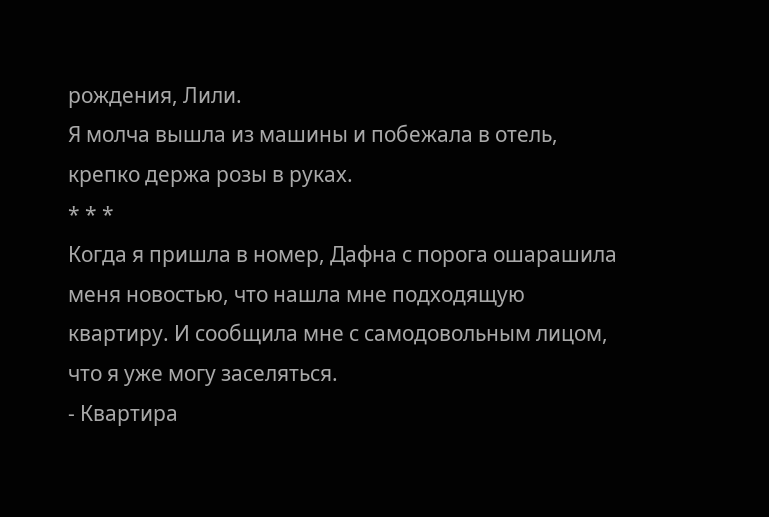рождения, Лили.
Я молча вышла из машины и побежала в отель, крепко держа розы в руках.
* * *
Когда я пришла в номер, Дафна с порога ошарашила меня новостью, что нашла мне подходящую квартиру. И сообщила мне с самодовольным лицом, что я уже могу заселяться.
- Квартира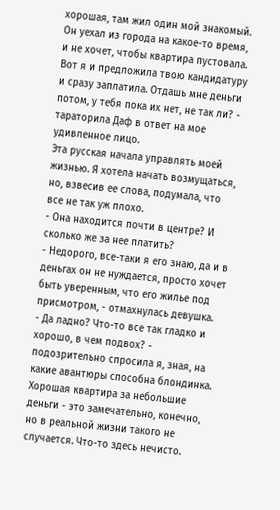хорошая, там жил один мой знакомый. Он уехал из города на какое-то время, и не хочет, чтобы квартира пустовала. Вот я и предложила твою кандидатуру и сразу заплатила. Отдашь мне деньги потом, у тебя пока их нет, не так ли? - тараторила Даф в ответ на мое удивленное лицо.
Эта русская начала управлять моей жизнью. Я хотела начать возмущаться, но, взвесив ее слова, подумала, что все не так уж плохо.
- Она находится почти в центре? И сколько же за нее платить?
- Недорого, все-таки я его знаю, да и в деньгах он не нуждается, просто хочет быть уверенным, что его жилье под присмотром, - отмахнулась девушка.
- Да ладно? Что-то все так гладко и хорошо, в чем подвох? - подозрительно спросила я, зная, на какие авантюры способна блондинка.
Хорошая квартира за небольшие деньги - это замечательно, конечно, но в реальной жизни такого не случается. Что-то здесь нечисто.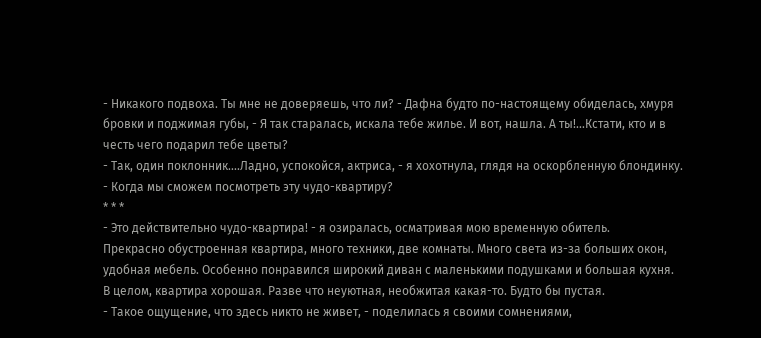- Никакого подвоха. Ты мне не доверяешь, что ли? - Дафна будто по-настоящему обиделась, хмуря бровки и поджимая губы, - Я так старалась, искала тебе жилье. И вот, нашла. А ты!...Кстати, кто и в честь чего подарил тебе цветы?
- Так, один поклонник....Ладно, успокойся, актриса, - я хохотнула, глядя на оскорбленную блондинку. - Когда мы сможем посмотреть эту чудо-квартиру?
* * *
- Это действительно чудо-квартира! - я озиралась, осматривая мою временную обитель.
Прекрасно обустроенная квартира, много техники, две комнаты. Много света из-за больших окон, удобная мебель. Особенно понравился широкий диван с маленькими подушками и большая кухня.
В целом, квартира хорошая. Разве что неуютная, необжитая какая-то. Будто бы пустая.
- Такое ощущение, что здесь никто не живет, - поделилась я своими сомнениями,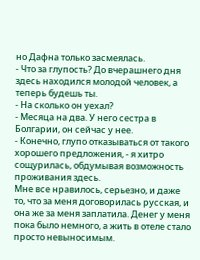но Дафна только засмеялась.
- Что за глупость? До вчерашнего дня здесь находился молодой человек, а теперь будешь ты.
- На сколько он уехал?
- Месяца на два. У него сестра в Болгарии, он сейчас у нее.
- Конечно, глупо отказываться от такого хорошего предложения, - я хитро сощурилась, обдумывая возможность проживания здесь.
Мне все нравилось, серьезно, и даже то, что за меня договорилась русская, и она же за меня заплатила. Денег у меня пока было немного, а жить в отеле стало просто невыносимым.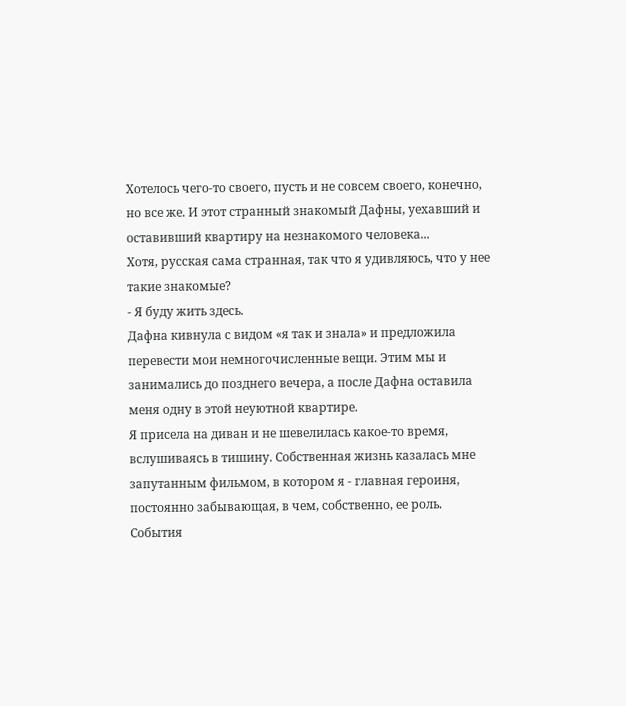Хотелось чего-то своего, пусть и не совсем своего, конечно, но все же. И этот странный знакомый Дафны, уехавший и оставивший квартиру на незнакомого человека...
Хотя, русская сама странная, так что я удивляюсь, что у нее такие знакомые?
- Я буду жить здесь.
Дафна кивнула с видом «я так и знала» и предложила перевести мои немногочисленные вещи. Этим мы и занимались до позднего вечера, а после Дафна оставила меня одну в этой неуютной квартире.
Я присела на диван и не шевелилась какое-то время, вслушиваясь в тишину. Собственная жизнь казалась мне запутанным фильмом, в котором я - главная героиня, постоянно забывающая, в чем, собственно, ее роль. События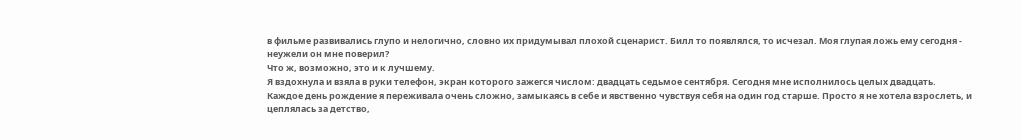в фильме развивались глупо и нелогично, словно их придумывал плохой сценарист. Билл то появлялся, то исчезал. Моя глупая ложь ему сегодня - неужели он мне поверил?
Что ж, возможно, это и к лучшему.
Я вздохнула и взяла в руки телефон, экран которого зажегся числом: двадцать седьмое сентября. Сегодня мне исполнилось целых двадцать.
Каждое день рождение я переживала очень сложно, замыкаясь в себе и явственно чувствуя себя на один год старше. Просто я не хотела взрослеть, и цеплялась за детство,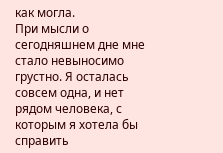как могла.
При мысли о сегодняшнем дне мне стало невыносимо грустно. Я осталась совсем одна, и нет рядом человека, с которым я хотела бы справить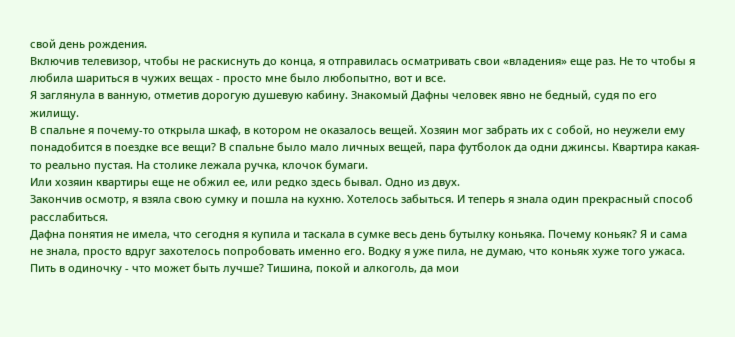свой день рождения.
Включив телевизор, чтобы не раскиснуть до конца, я отправилась осматривать свои «владения» еще раз. Не то чтобы я любила шариться в чужих вещах - просто мне было любопытно, вот и все.
Я заглянула в ванную, отметив дорогую душевую кабину. Знакомый Дафны человек явно не бедный, судя по его жилищу.
В спальне я почему-то открыла шкаф, в котором не оказалось вещей. Хозяин мог забрать их с собой, но неужели ему понадобится в поездке все вещи? В спальне было мало личных вещей, пара футболок да одни джинсы. Квартира какая-то реально пустая. На столике лежала ручка, клочок бумаги.
Или хозяин квартиры еще не обжил ее, или редко здесь бывал. Одно из двух.
Закончив осмотр, я взяла свою сумку и пошла на кухню. Хотелось забыться. И теперь я знала один прекрасный способ расслабиться.
Дафна понятия не имела, что сегодня я купила и таскала в сумке весь день бутылку коньяка. Почему коньяк? Я и сама не знала, просто вдруг захотелось попробовать именно его. Водку я уже пила, не думаю, что коньяк хуже того ужаса.
Пить в одиночку - что может быть лучше? Тишина, покой и алкоголь, да мои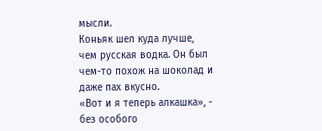мысли.
Коньяк шел куда лучше, чем русская водка. Он был чем-то похож на шоколад и даже пах вкусно.
«Вот и я теперь алкашка», - без особого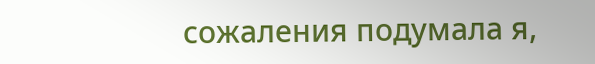сожаления подумала я,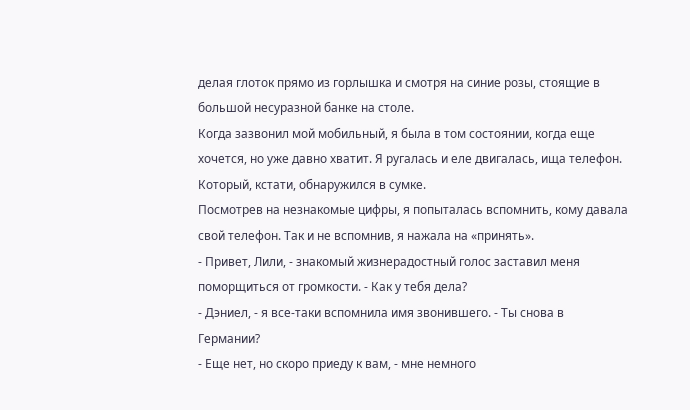делая глоток прямо из горлышка и смотря на синие розы, стоящие в большой несуразной банке на столе.
Когда зазвонил мой мобильный, я была в том состоянии, когда еще хочется, но уже давно хватит. Я ругалась и еле двигалась, ища телефон. Который, кстати, обнаружился в сумке.
Посмотрев на незнакомые цифры, я попыталась вспомнить, кому давала свой телефон. Так и не вспомнив, я нажала на «принять».
- Привет, Лили, - знакомый жизнерадостный голос заставил меня поморщиться от громкости. - Как у тебя дела?
- Дэниел, - я все-таки вспомнила имя звонившего. - Ты снова в Германии?
- Еще нет, но скоро приеду к вам, - мне немного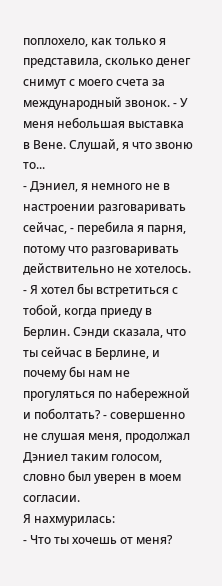поплохело, как только я представила, сколько денег снимут с моего счета за международный звонок. - У меня небольшая выставка в Вене. Слушай, я что звоню то...
- Дэниел, я немного не в настроении разговаривать сейчас, - перебила я парня, потому что разговаривать действительно не хотелось.
- Я хотел бы встретиться с тобой, когда приеду в Берлин. Сэнди сказала, что ты сейчас в Берлине, и почему бы нам не прогуляться по набережной и поболтать? - совершенно не слушая меня, продолжал Дэниел таким голосом, словно был уверен в моем согласии.
Я нахмурилась:
- Что ты хочешь от меня?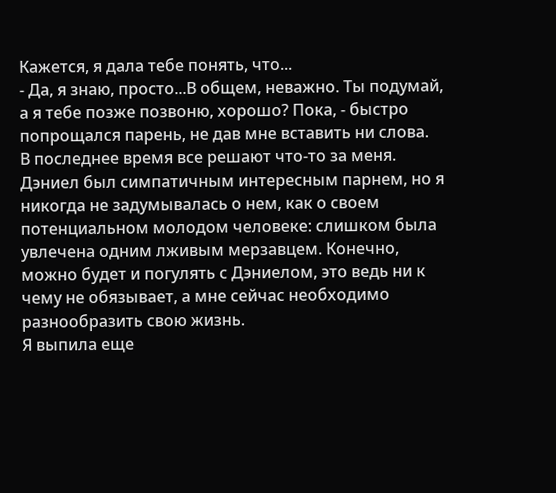Кажется, я дала тебе понять, что...
- Да, я знаю, просто...В общем, неважно. Ты подумай, а я тебе позже позвоню, хорошо? Пока, - быстро попрощался парень, не дав мне вставить ни слова.
В последнее время все решают что-то за меня. Дэниел был симпатичным интересным парнем, но я никогда не задумывалась о нем, как о своем потенциальном молодом человеке: слишком была увлечена одним лживым мерзавцем. Конечно, можно будет и погулять с Дэниелом, это ведь ни к чему не обязывает, а мне сейчас необходимо разнообразить свою жизнь.
Я выпила еще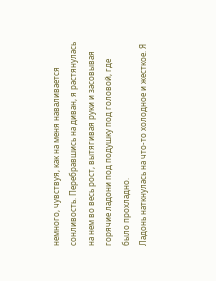немного, чувствуя, как на меня наваливается сонливость. Перебравшись на диван, я растянулась на нем во весь рост, вытягивая руки и засовывая горячие ладони под подушку под головой, где было прохладно.
Ладонь наткнулась на что-то холодное и жесткое. Я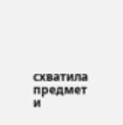схватила предмет и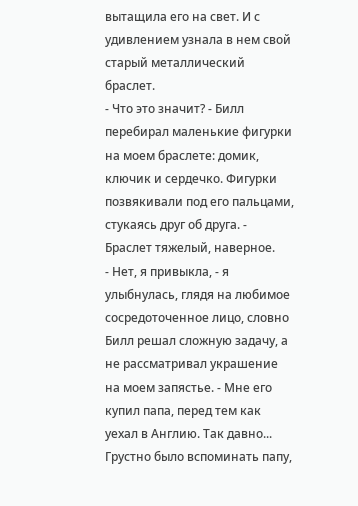вытащила его на свет. И с удивлением узнала в нем свой старый металлический браслет.
- Что это значит? - Билл перебирал маленькие фигурки на моем браслете: домик, ключик и сердечко. Фигурки позвякивали под его пальцами, стукаясь друг об друга. - Браслет тяжелый, наверное.
- Нет, я привыкла, - я улыбнулась, глядя на любимое сосредоточенное лицо, словно Билл решал сложную задачу, а не рассматривал украшение на моем запястье. - Мне его купил папа, перед тем как уехал в Англию. Так давно...
Грустно было вспоминать папу,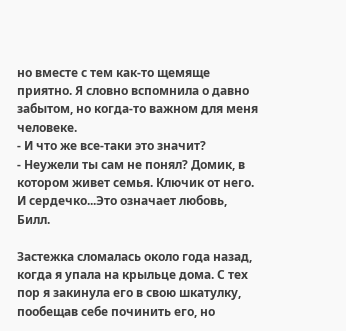но вместе с тем как-то щемяще приятно. Я словно вспомнила о давно забытом, но когда-то важном для меня человеке.
- И что же все-таки это значит?
- Неужели ты сам не понял? Домик, в котором живет семья. Ключик от него. И сердечко...Это означает любовь, Билл.

Застежка сломалась около года назад, когда я упала на крыльце дома. С тех пор я закинула его в свою шкатулку, пообещав себе починить его, но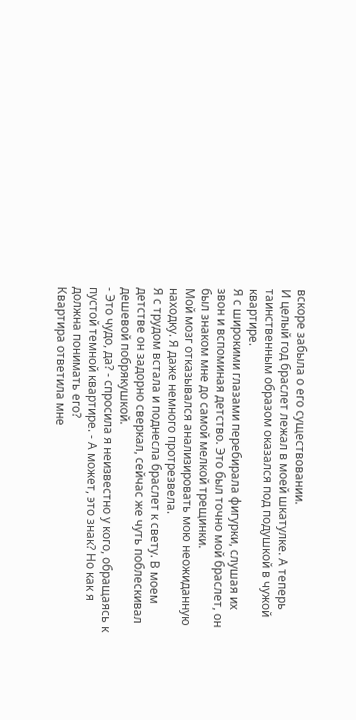вскоре забыла о его существовании.
И целый год браслет лежал в моей шкатулке. А теперь таинственным образом оказался под подушкой в чужой квартире.
Я с широкими глазами перебирала фигурки, слушая их звон и вспоминая детство. Это был точно мой браслет, он был знаком мне до самой мелкой трещинки.
Мой мозг отказывался анализировать мою неожиданную находку. Я даже немного протрезвела.
Я с трудом встала и поднесла браслет к свету. В моем детстве он задорно сверкал, сейчас же чуть поблескивал дешевой побрякушкой.
- Это чудо, да? - спросила я неизвестно у кого, обращаясь к пустой темной квартире. - А может, это знак? Но как я должна понимать его?
Квартира ответила мне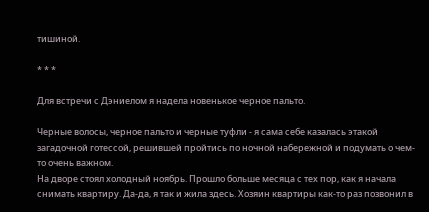тишиной.

* * *

Для встречи с Дэниелом я надела новенькое черное пальто.

Черные волосы, черное пальто и черные туфли - я сама себе казалась этакой загадочной готессой, решившей пройтись по ночной набережной и подумать о чем-то очень важном.
На дворе стоял холодный ноябрь. Прошло больше месяца с тех пор, как я начала снимать квартиру. Да-да, я так и жила здесь. Хозяин квартиры как-то раз позвонил в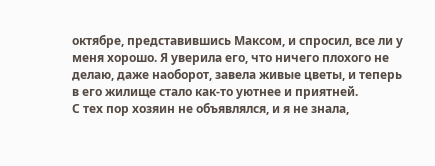октябре, представившись Максом, и спросил, все ли у меня хорошо. Я уверила его, что ничего плохого не делаю, даже наоборот, завела живые цветы, и теперь в его жилище стало как-то уютнее и приятней.
С тех пор хозяин не объявлялся, и я не знала,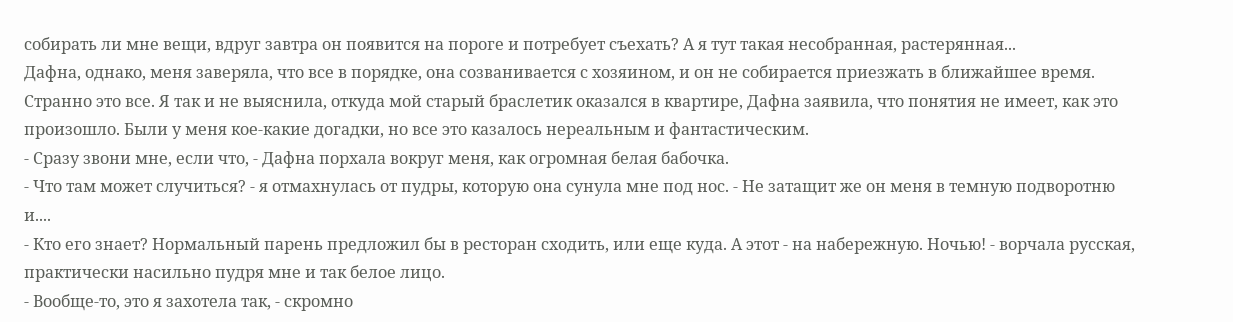собирать ли мне вещи, вдруг завтра он появится на пороге и потребует съехать? А я тут такая несобранная, растерянная...
Дафна, однако, меня заверяла, что все в порядке, она созванивается с хозяином, и он не собирается приезжать в ближайшее время.
Странно это все. Я так и не выяснила, откуда мой старый браслетик оказался в квартире, Дафна заявила, что понятия не имеет, как это произошло. Были у меня кое-какие догадки, но все это казалось нереальным и фантастическим.
- Сразу звони мне, если что, - Дафна порхала вокруг меня, как огромная белая бабочка.
- Что там может случиться? - я отмахнулась от пудры, которую она сунула мне под нос. - Не затащит же он меня в темную подворотню и....
- Кто его знает? Нормальный парень предложил бы в ресторан сходить, или еще куда. А этот - на набережную. Ночью! - ворчала русская, практически насильно пудря мне и так белое лицо.
- Вообще-то, это я захотела так, - скромно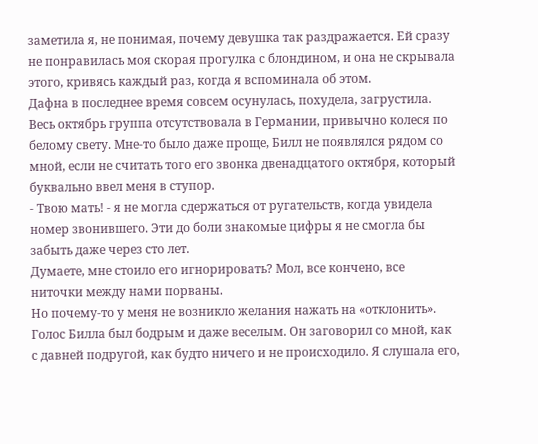заметила я, не понимая, почему девушка так раздражается. Ей сразу не понравилась моя скорая прогулка с блондином, и она не скрывала этого, кривясь каждый раз, когда я вспоминала об этом.
Дафна в последнее время совсем осунулась, похудела, загрустила. Весь октябрь группа отсутствовала в Германии, привычно колеся по белому свету. Мне-то было даже проще, Билл не появлялся рядом со мной, если не считать того его звонка двенадцатого октября, который буквально ввел меня в ступор.
- Твою мать! - я не могла сдержаться от ругательств, когда увидела номер звонившего. Эти до боли знакомые цифры я не смогла бы забыть даже через сто лет.
Думаете, мне стоило его игнорировать? Мол, все кончено, все ниточки между нами порваны.
Но почему-то у меня не возникло желания нажать на «отклонить».
Голос Билла был бодрым и даже веселым. Он заговорил со мной, как с давней подругой, как будто ничего и не происходило. Я слушала его,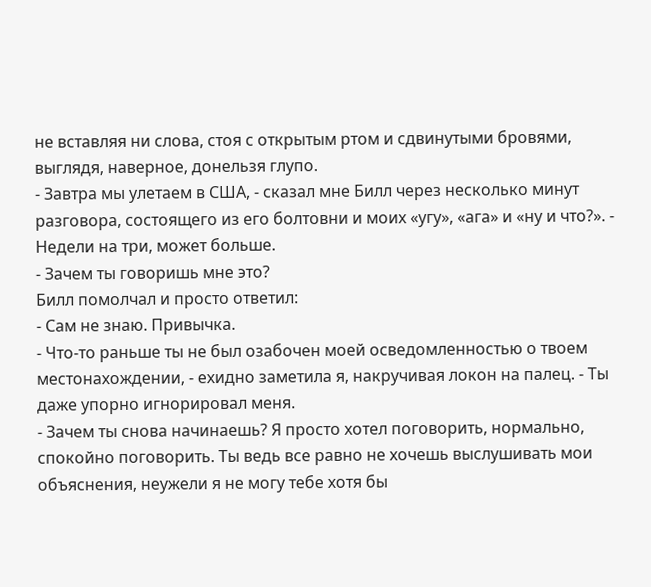не вставляя ни слова, стоя с открытым ртом и сдвинутыми бровями, выглядя, наверное, донельзя глупо.
- Завтра мы улетаем в США, - сказал мне Билл через несколько минут разговора, состоящего из его болтовни и моих «угу», «ага» и «ну и что?». - Недели на три, может больше.
- Зачем ты говоришь мне это?
Билл помолчал и просто ответил:
- Сам не знаю. Привычка.
- Что-то раньше ты не был озабочен моей осведомленностью о твоем местонахождении, - ехидно заметила я, накручивая локон на палец. - Ты даже упорно игнорировал меня.
- Зачем ты снова начинаешь? Я просто хотел поговорить, нормально, спокойно поговорить. Ты ведь все равно не хочешь выслушивать мои объяснения, неужели я не могу тебе хотя бы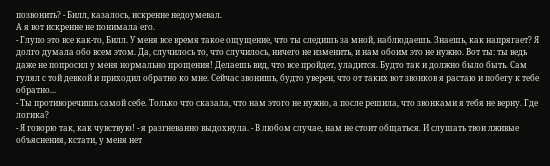позвонить? - Билл, казалось, искренне недоумевал.
А я вот искренне не понимала его.
- Глупо это все как-то, Билл. У меня все время такое ощущение, что ты следишь за мной, наблюдаешь. Знаешь, как напрягает? Я долго думала обо всем этом. Да, случилось то, что случилось, ничего не изменить, и нам обоим это не нужно. Вот ты: ты ведь даже не попросил у меня нормально прощения! Делаешь вид, что все пройдет, уладится. Будто так и должно было быть. Сам гулял с той девкой и приходил обратно ко мне. Сейчас звонишь, будто уверен, что от таких вот звонков я растаю и побегу к тебе обратно...
- Ты противоречишь самой себе. Только что сказала, что нам этого не нужно, а после решила, что звонками я тебя не верну. Где логика?
- Я говорю так, как чувствую! - я разгневанно выдохнула. - В любом случае, нам не стоит общаться. И слушать твои лживые объяснения, кстати, у меня нет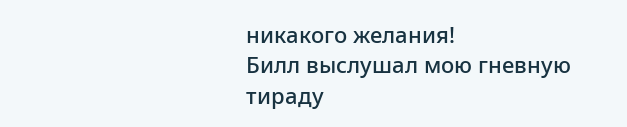никакого желания!
Билл выслушал мою гневную тираду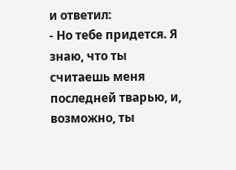и ответил:
- Но тебе придется. Я знаю, что ты считаешь меня последней тварью, и, возможно, ты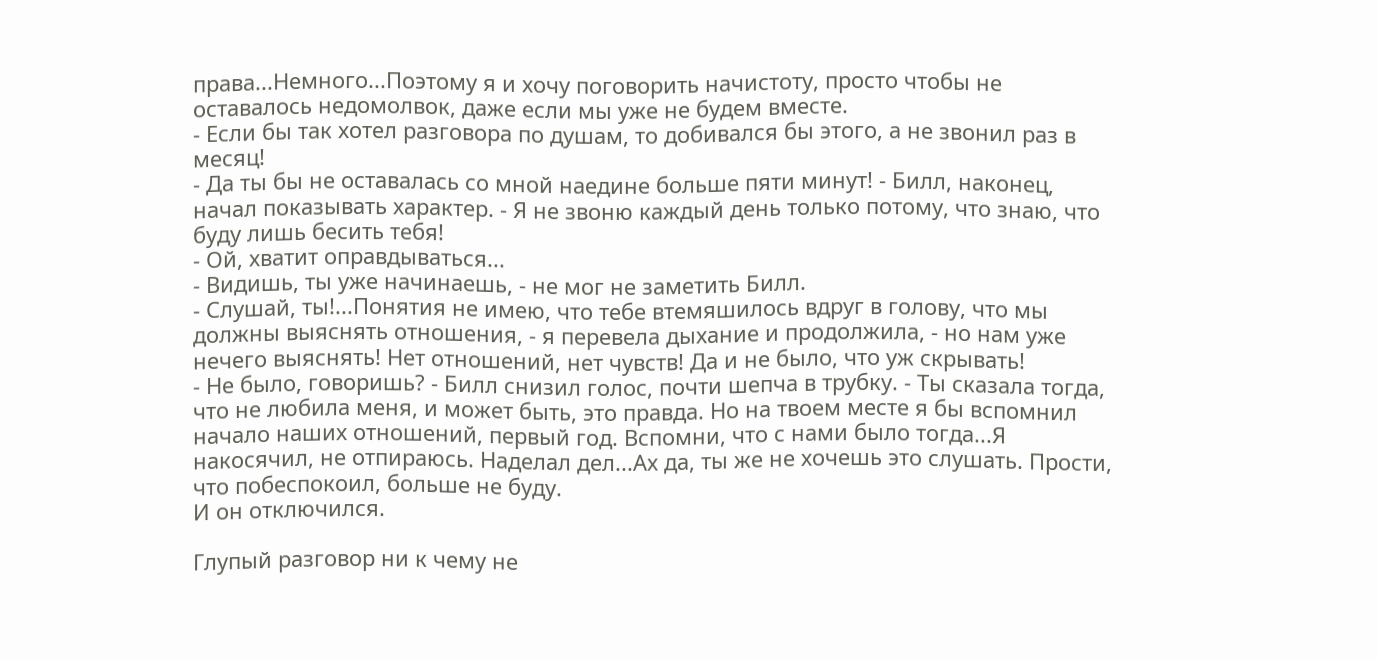права...Немного...Поэтому я и хочу поговорить начистоту, просто чтобы не оставалось недомолвок, даже если мы уже не будем вместе.
- Если бы так хотел разговора по душам, то добивался бы этого, а не звонил раз в месяц!
- Да ты бы не оставалась со мной наедине больше пяти минут! - Билл, наконец, начал показывать характер. - Я не звоню каждый день только потому, что знаю, что буду лишь бесить тебя!
- Ой, хватит оправдываться...
- Видишь, ты уже начинаешь, - не мог не заметить Билл.
- Слушай, ты!...Понятия не имею, что тебе втемяшилось вдруг в голову, что мы должны выяснять отношения, - я перевела дыхание и продолжила, - но нам уже нечего выяснять! Нет отношений, нет чувств! Да и не было, что уж скрывать!
- Не было, говоришь? - Билл снизил голос, почти шепча в трубку. - Ты сказала тогда, что не любила меня, и может быть, это правда. Но на твоем месте я бы вспомнил начало наших отношений, первый год. Вспомни, что с нами было тогда...Я накосячил, не отпираюсь. Наделал дел...Ах да, ты же не хочешь это слушать. Прости, что побеспокоил, больше не буду.
И он отключился.

Глупый разговор ни к чему не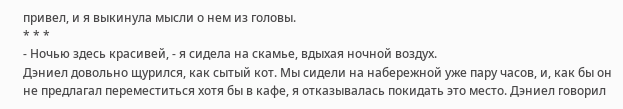привел, и я выкинула мысли о нем из головы.
* * *
- Ночью здесь красивей, - я сидела на скамье, вдыхая ночной воздух.
Дэниел довольно щурился, как сытый кот. Мы сидели на набережной уже пару часов, и, как бы он не предлагал переместиться хотя бы в кафе, я отказывалась покидать это место. Дэниел говорил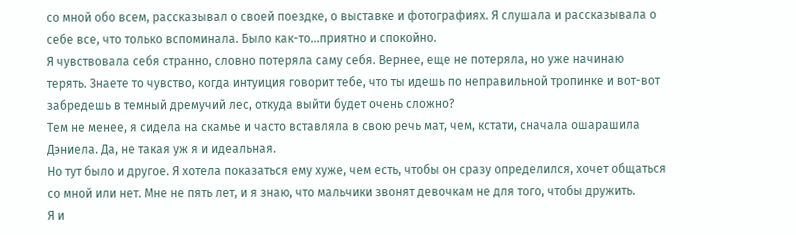со мной обо всем, рассказывал о своей поездке, о выставке и фотографиях. Я слушала и рассказывала о себе все, что только вспоминала. Было как-то...приятно и спокойно.
Я чувствовала себя странно, словно потеряла саму себя. Вернее, еще не потеряла, но уже начинаю терять. Знаете то чувство, когда интуиция говорит тебе, что ты идешь по неправильной тропинке и вот-вот забредешь в темный дремучий лес, откуда выйти будет очень сложно?
Тем не менее, я сидела на скамье и часто вставляла в свою речь мат, чем, кстати, сначала ошарашила Дэниела. Да, не такая уж я и идеальная.
Но тут было и другое. Я хотела показаться ему хуже, чем есть, чтобы он сразу определился, хочет общаться со мной или нет. Мне не пять лет, и я знаю, что мальчики звонят девочкам не для того, чтобы дружить.
Я и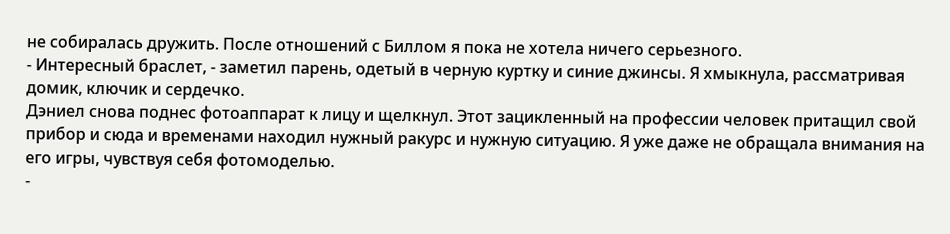не собиралась дружить. После отношений с Биллом я пока не хотела ничего серьезного.
- Интересный браслет, - заметил парень, одетый в черную куртку и синие джинсы. Я хмыкнула, рассматривая домик, ключик и сердечко.
Дэниел снова поднес фотоаппарат к лицу и щелкнул. Этот зацикленный на профессии человек притащил свой прибор и сюда и временами находил нужный ракурс и нужную ситуацию. Я уже даже не обращала внимания на его игры, чувствуя себя фотомоделью.
-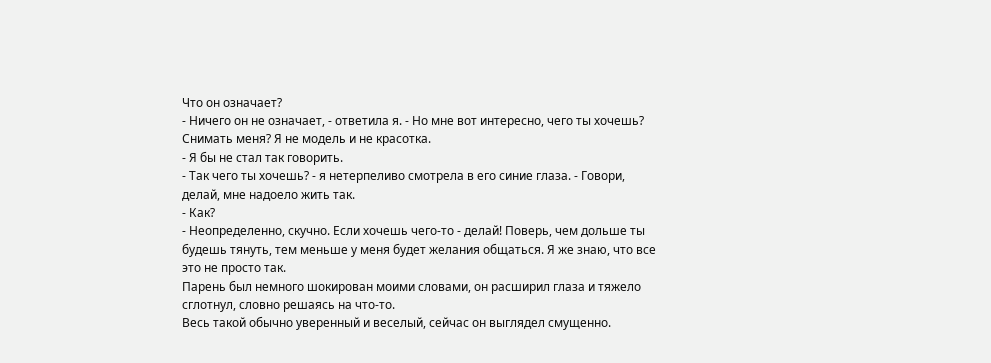Что он означает?
- Ничего он не означает, - ответила я. - Но мне вот интересно, чего ты хочешь? Снимать меня? Я не модель и не красотка.
- Я бы не стал так говорить.
- Так чего ты хочешь? - я нетерпеливо смотрела в его синие глаза. - Говори, делай, мне надоело жить так.
- Как?
- Неопределенно, скучно. Если хочешь чего-то - делай! Поверь, чем дольше ты будешь тянуть, тем меньше у меня будет желания общаться. Я же знаю, что все это не просто так.
Парень был немного шокирован моими словами, он расширил глаза и тяжело сглотнул, словно решаясь на что-то.
Весь такой обычно уверенный и веселый, сейчас он выглядел смущенно.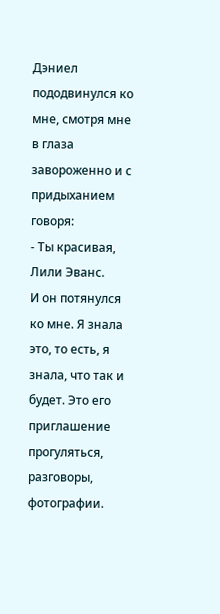Дэниел пододвинулся ко мне, смотря мне в глаза завороженно и с придыханием говоря:
- Ты красивая, Лили Эванс.
И он потянулся ко мне. Я знала это, то есть, я знала, что так и будет. Это его приглашение прогуляться, разговоры, фотографии.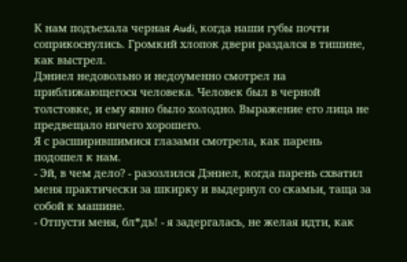К нам подъехала черная Audi, когда наши губы почти соприкоснулись. Громкий хлопок двери раздался в тишине, как выстрел.
Дэниел недовольно и недоуменно смотрел на приближающегося человека. Человек был в черной толстовке, и ему явно было холодно. Выражение его лица не предвещало ничего хорошего.
Я с расширившимися глазами смотрела, как парень подошел к нам.
- Эй, в чем дело? - разозлился Дэниел, когда парень схватил меня практически за шкирку и выдернул со скамьи, таща за собой к машине.
- Отпусти меня, бл*дь! - я задергалась, не желая идти, как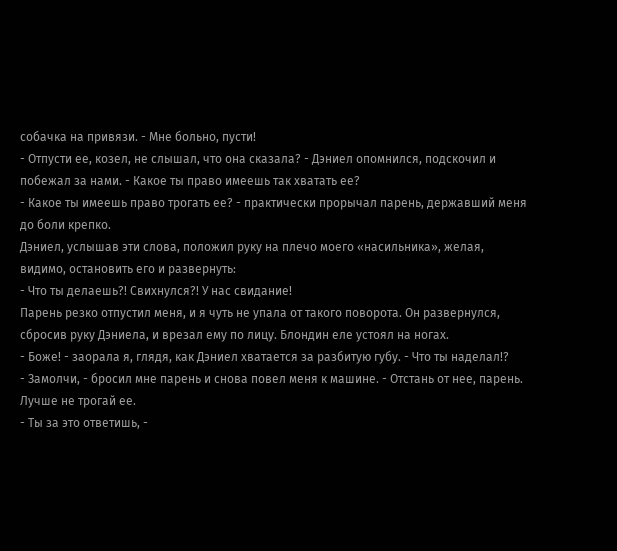собачка на привязи. - Мне больно, пусти!
- Отпусти ее, козел, не слышал, что она сказала? - Дэниел опомнился, подскочил и побежал за нами. - Какое ты право имеешь так хватать ее?
- Какое ты имеешь право трогать ее? - практически прорычал парень, державший меня до боли крепко.
Дэниел, услышав эти слова, положил руку на плечо моего «насильника», желая, видимо, остановить его и развернуть:
- Что ты делаешь?! Свихнулся?! У нас свидание!
Парень резко отпустил меня, и я чуть не упала от такого поворота. Он развернулся, сбросив руку Дэниела, и врезал ему по лицу. Блондин еле устоял на ногах.
- Боже! - заорала я, глядя, как Дэниел хватается за разбитую губу. - Что ты наделал!?
- Замолчи, - бросил мне парень и снова повел меня к машине. - Отстань от нее, парень. Лучше не трогай ее.
- Ты за это ответишь, -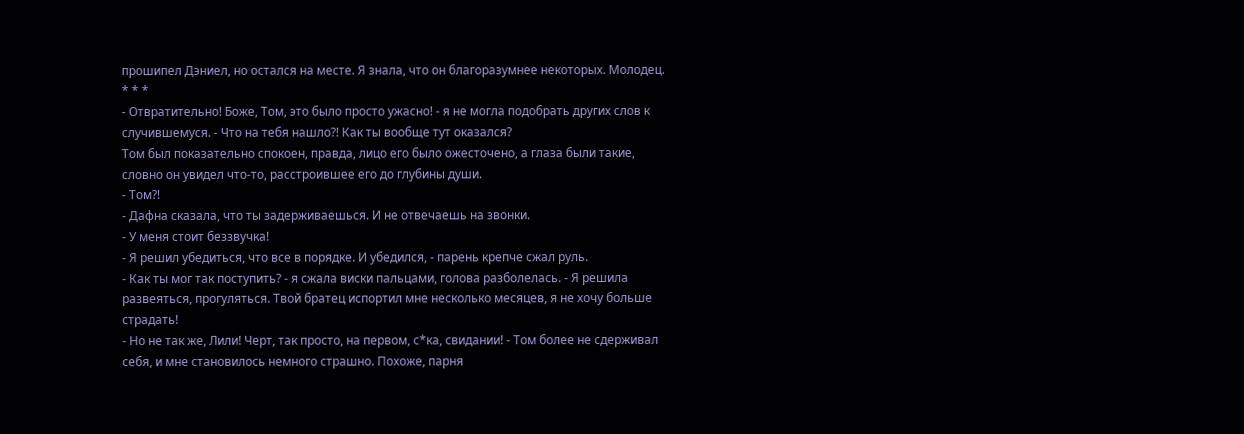прошипел Дэниел, но остался на месте. Я знала, что он благоразумнее некоторых. Молодец.
* * *
- Отвратительно! Боже, Том, это было просто ужасно! - я не могла подобрать других слов к случившемуся. - Что на тебя нашло?! Как ты вообще тут оказался?
Том был показательно спокоен, правда, лицо его было ожесточено, а глаза были такие, словно он увидел что-то, расстроившее его до глубины души.
- Том?!
- Дафна сказала, что ты задерживаешься. И не отвечаешь на звонки.
- У меня стоит беззвучка!
- Я решил убедиться, что все в порядке. И убедился, - парень крепче сжал руль.
- Как ты мог так поступить? - я сжала виски пальцами, голова разболелась. - Я решила развеяться, прогуляться. Твой братец испортил мне несколько месяцев, я не хочу больше страдать!
- Но не так же, Лили! Черт, так просто, на первом, с*ка, свидании! - Том более не сдерживал себя, и мне становилось немного страшно. Похоже, парня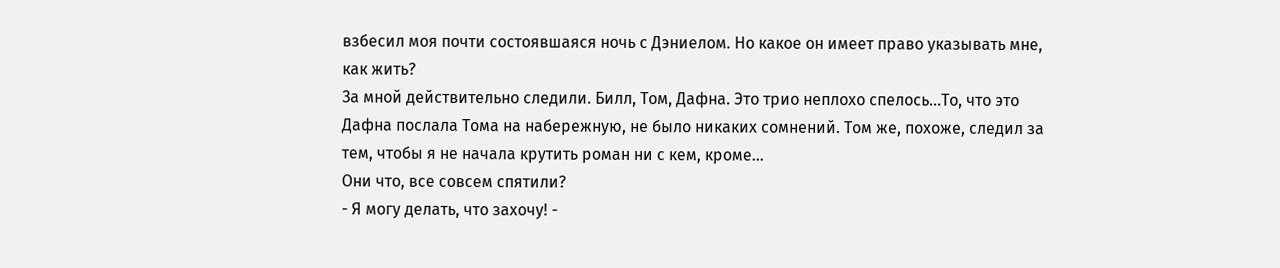взбесил моя почти состоявшаяся ночь с Дэниелом. Но какое он имеет право указывать мне, как жить?
За мной действительно следили. Билл, Том, Дафна. Это трио неплохо спелось...То, что это Дафна послала Тома на набережную, не было никаких сомнений. Том же, похоже, следил за тем, чтобы я не начала крутить роман ни с кем, кроме...
Они что, все совсем спятили?
- Я могу делать, что захочу! -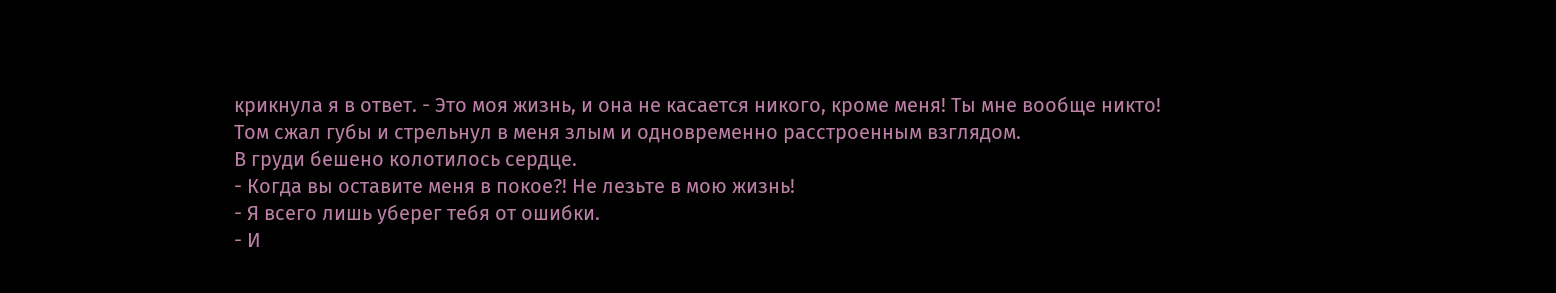крикнула я в ответ. - Это моя жизнь, и она не касается никого, кроме меня! Ты мне вообще никто!
Том сжал губы и стрельнул в меня злым и одновременно расстроенным взглядом.
В груди бешено колотилось сердце.
- Когда вы оставите меня в покое?! Не лезьте в мою жизнь!
- Я всего лишь уберег тебя от ошибки.
- И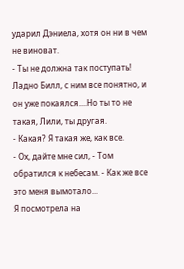ударил Дэниела, хотя он ни в чем не виноват.
- Ты не должна так поступать! Ладно Билл, с ним все понятно, и он уже покаялся....Но ты то не такая, Лили, ты другая.
- Какая? Я такая же, как все.
- Ох, дайте мне сил, - Том обратился к небесам. - Как же все это меня вымотало...
Я посмотрела на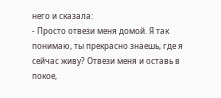него и сказала:
- Просто отвези меня домой. Я так понимаю, ты прекрасно знаешь, где я сейчас живу? Отвези меня и оставь в покое,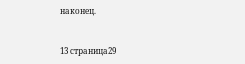наконец.


13 страница29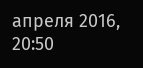апреля 2016, 20:50